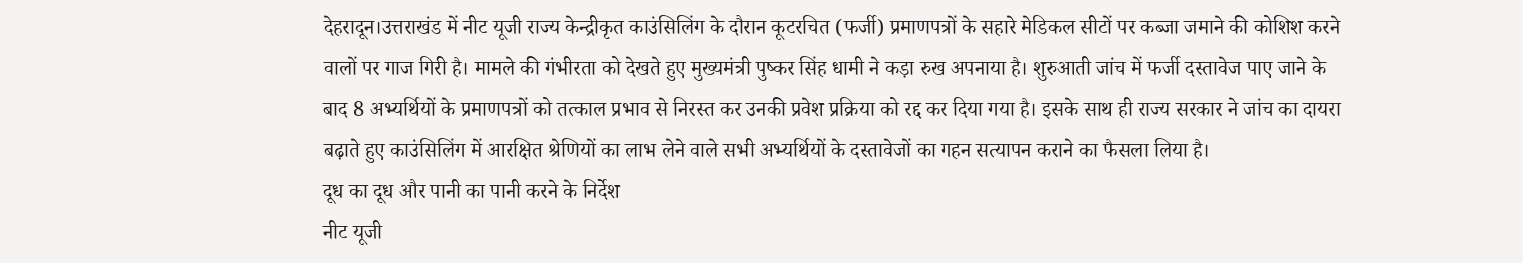देहरादून।उत्तराखंड में नीट यूजी राज्य केन्द्रीकृत काउंसिलिंग के दौरान कूटरचित (फर्जी) प्रमाणपत्रों के सहारे मेडिकल सीटों पर कब्जा जमाने की कोशिश करने वालों पर गाज गिरी है। मामले की गंभीरता को देखते हुए मुख्यमंत्री पुष्कर सिंह धामी ने कड़ा रुख अपनाया है। शुरुआती जांच में फर्जी दस्तावेज पाए जाने के बाद 8 अभ्यर्थियों के प्रमाणपत्रों को तत्काल प्रभाव से निरस्त कर उनकी प्रवेश प्रक्रिया को रद्द कर दिया गया है। इसके साथ ही राज्य सरकार ने जांच का दायरा बढ़ाते हुए काउंसिलिंग में आरक्षित श्रेणियों का लाभ लेने वाले सभी अभ्यर्थियों के दस्तावेजों का गहन सत्यापन कराने का फैसला लिया है।
दूध का दूध और पानी का पानी करने के निर्देश
नीट यूजी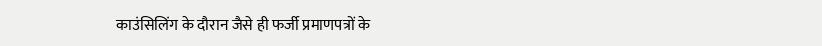काउंसिलिंग के दौरान जैसे ही फर्जी प्रमाणपत्रों के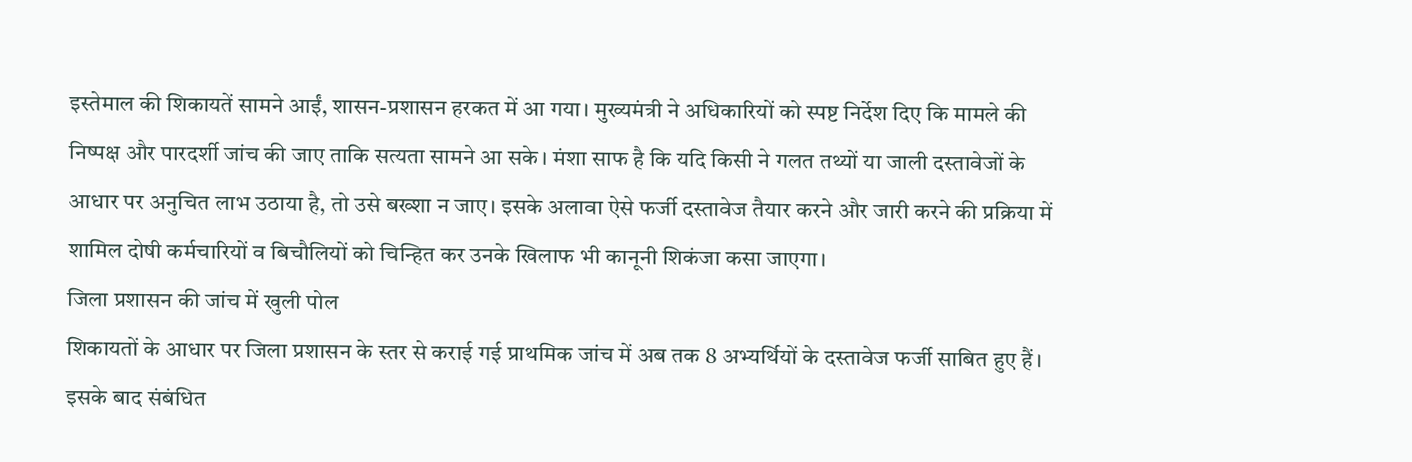इस्तेमाल की शिकायतें सामने आईं, शासन-प्रशासन हरकत में आ गया। मुख्यमंत्री ने अधिकारियों को स्पष्ट निर्देश दिए कि मामले की निष्पक्ष और पारदर्शी जांच की जाए ताकि सत्यता सामने आ सके। मंशा साफ है कि यदि किसी ने गलत तथ्यों या जाली दस्तावेजों के आधार पर अनुचित लाभ उठाया है, तो उसे बख्शा न जाए। इसके अलावा ऐसे फर्जी दस्तावेज तैयार करने और जारी करने की प्रक्रिया में शामिल दोषी कर्मचारियों व बिचौलियों को चिन्हित कर उनके खिलाफ भी कानूनी शिकंजा कसा जाएगा।
जिला प्रशासन की जांच में खुली पोल
शिकायतों के आधार पर जिला प्रशासन के स्तर से कराई गई प्राथमिक जांच में अब तक 8 अभ्यर्थियों के दस्तावेज फर्जी साबित हुए हैं। इसके बाद संबंधित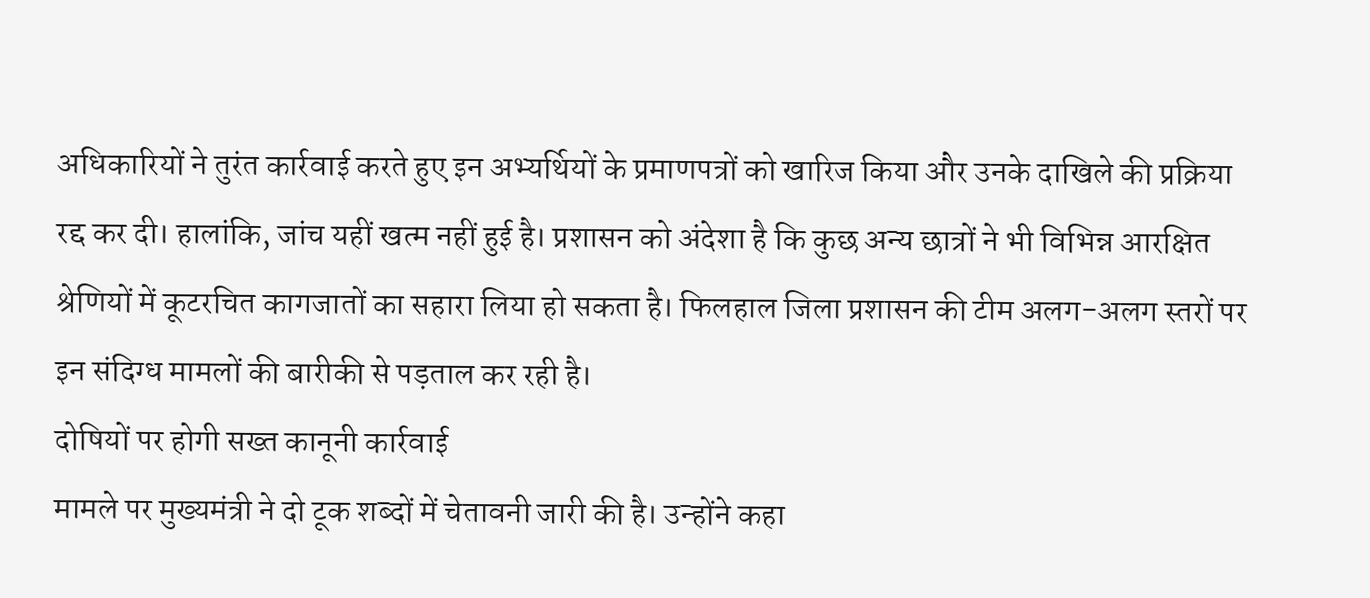अधिकारियों ने तुरंत कार्रवाई करते हुए इन अभ्यर्थियों के प्रमाणपत्रों को खारिज किया और उनके दाखिले की प्रक्रिया रद्द कर दी। हालांकि, जांच यहीं खत्म नहीं हुई है। प्रशासन को अंदेशा है कि कुछ अन्य छात्रों ने भी विभिन्न आरक्षित श्रेणियों में कूटरचित कागजातों का सहारा लिया हो सकता है। फिलहाल जिला प्रशासन की टीम अलग-अलग स्तरों पर इन संदिग्ध मामलों की बारीकी से पड़ताल कर रही है।
दोषियों पर होगी सख्त कानूनी कार्रवाई
मामले पर मुख्यमंत्री ने दो टूक शब्दों में चेतावनी जारी की है। उन्होंने कहा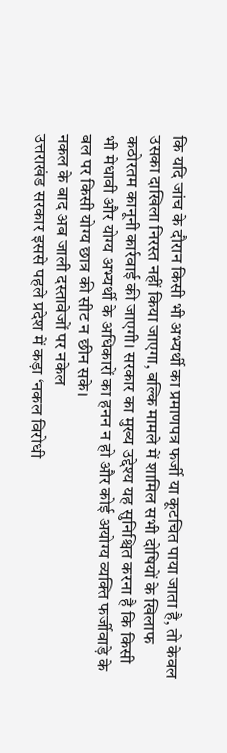कि यदि जांच के दौरान किसी भी अभ्यर्थी का प्रमाणपत्र फर्जी या कूटचित पाया जाता है, तो केवल उसका दाखिला निरस्त नहीं किया जाएगा, बल्कि मामले में शामिल सभी दोषियों के खिलाफ कठोरतम कानूनी कार्रवाई की जाएगी। सरकार का मुख्य उद्देश्य यह सुनिश्चित करना है कि किसी भी मेधावी और योग्य अभ्यर्थी के अधिकारों का हनन न हो और कोई अयोग्य व्यक्ति फर्जीवाड़े के बल पर किसी योग्य छात्र की सीट न छीन सके।
नकल के बाद अब जाली दस्तावेजों पर नकेल
उत्तराखंड सरकार इससे पहले प्रदेश में कड़ा ‘नकल विरोधी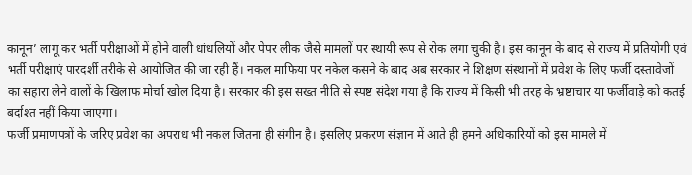कानून’ लागू कर भर्ती परीक्षाओं में होने वाली धांधलियों और पेपर लीक जैसे मामलों पर स्थायी रूप से रोक लगा चुकी है। इस कानून के बाद से राज्य में प्रतियोगी एवं भर्ती परीक्षाएं पारदर्शी तरीके से आयोजित की जा रही हैं। नकल माफिया पर नकेल कसने के बाद अब सरकार ने शिक्षण संस्थानों में प्रवेश के लिए फर्जी दस्तावेजों का सहारा लेने वालों के खिलाफ मोर्चा खोल दिया है। सरकार की इस सख्त नीति से स्पष्ट संदेश गया है कि राज्य में किसी भी तरह के भ्रष्टाचार या फर्जीवाड़े को कतई बर्दाश्त नहीं किया जाएगा।
फर्जी प्रमाणपत्रों के जरिए प्रवेश का अपराध भी नकल जितना ही संगीन है। इसलिए प्रकरण संज्ञान में आते ही हमने अधिकारियों को इस मामले में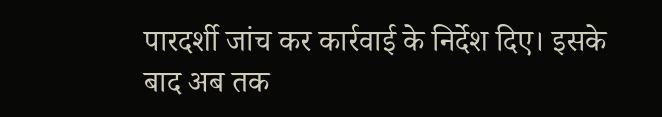पारदर्शी जांच कर कार्रवाई के निर्देश दिए। इसके बाद अब तक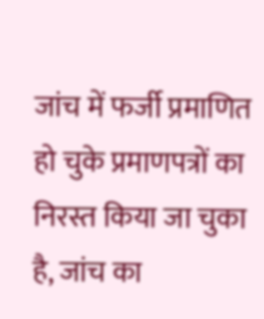जांच में फर्जी प्रमाणित हो चुके प्रमाणपत्रों का निरस्त किया जा चुका है, जांच का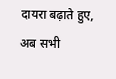दायरा बढ़ाते हुए, अब सभी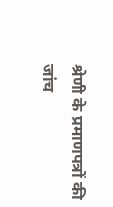श्रेणी के प्रमाणपत्रों की जांच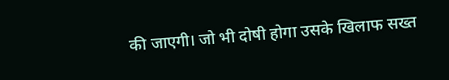की जाएगी। जो भी दोषी होगा उसके खिलाफ सख्त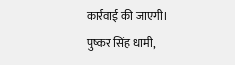कार्रवाई की जाएगी।
पुष्कर सिंह धामी,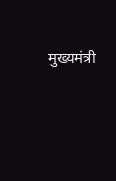मुख्यमंत्री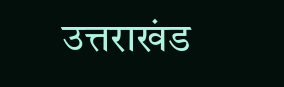उत्तराखंड